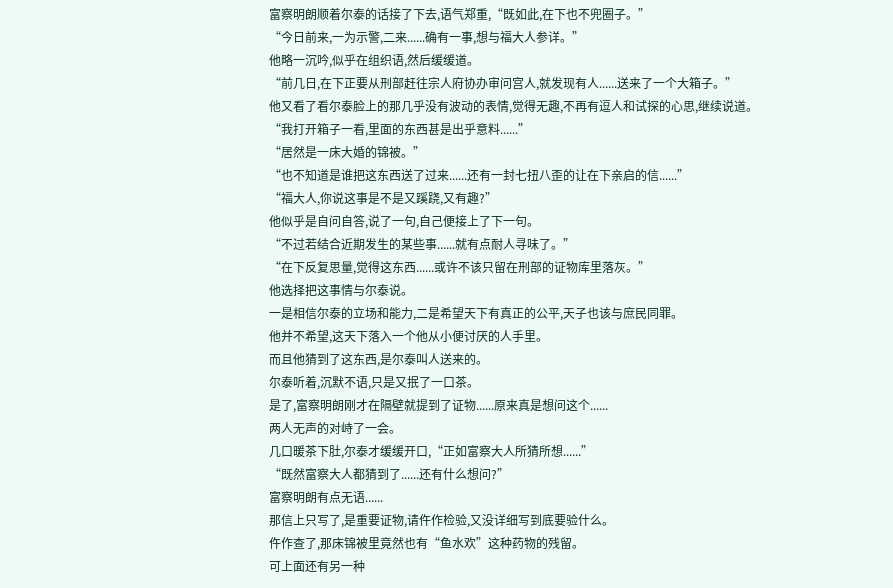富察明朗顺着尔泰的话接了下去,语气郑重,“既如此,在下也不兜圈子。”
“今日前来,一为示警,二来......确有一事,想与福大人参详。”
他略一沉吟,似乎在组织语,然后缓缓道。
“前几日,在下正要从刑部赶往宗人府协办审问宫人,就发现有人......送来了一个大箱子。”
他又看了看尔泰脸上的那几乎没有波动的表情,觉得无趣,不再有逗人和试探的心思,继续说道。
“我打开箱子一看,里面的东西甚是出乎意料......”
“居然是一床大婚的锦被。”
“也不知道是谁把这东西送了过来......还有一封七扭八歪的让在下亲启的信......”
“福大人,你说这事是不是又蹊跷,又有趣?”
他似乎是自问自答,说了一句,自己便接上了下一句。
“不过若结合近期发生的某些事......就有点耐人寻味了。”
“在下反复思量,觉得这东西......或许不该只留在刑部的证物库里落灰。”
他选择把这事情与尔泰说。
一是相信尔泰的立场和能力,二是希望天下有真正的公平,天子也该与庶民同罪。
他并不希望,这天下落入一个他从小便讨厌的人手里。
而且他猜到了这东西,是尔泰叫人送来的。
尔泰听着,沉默不语,只是又抿了一口茶。
是了,富察明朗刚才在隔壁就提到了证物......原来真是想问这个......
两人无声的对峙了一会。
几口暖茶下肚,尔泰才缓缓开口,“正如富察大人所猜所想......”
“既然富察大人都猜到了......还有什么想问?”
富察明朗有点无语......
那信上只写了,是重要证物,请仵作检验,又没详细写到底要验什么。
仵作查了,那床锦被里竟然也有“鱼水欢”这种药物的残留。
可上面还有另一种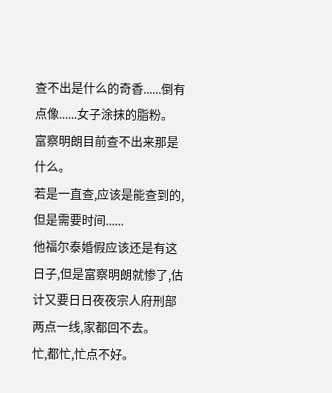查不出是什么的奇香......倒有点像......女子涂抹的脂粉。
富察明朗目前查不出来那是什么。
若是一直查,应该是能查到的,但是需要时间......
他福尔泰婚假应该还是有这日子,但是富察明朗就惨了,估计又要日日夜夜宗人府刑部两点一线,家都回不去。
忙,都忙,忙点不好。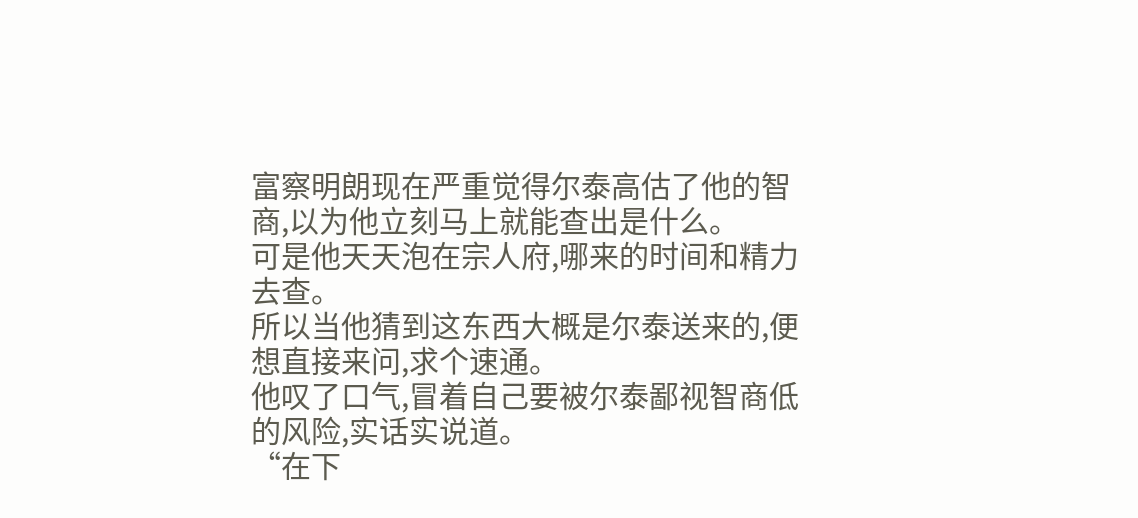富察明朗现在严重觉得尔泰高估了他的智商,以为他立刻马上就能查出是什么。
可是他天天泡在宗人府,哪来的时间和精力去查。
所以当他猜到这东西大概是尔泰送来的,便想直接来问,求个速通。
他叹了口气,冒着自己要被尔泰鄙视智商低的风险,实话实说道。
“在下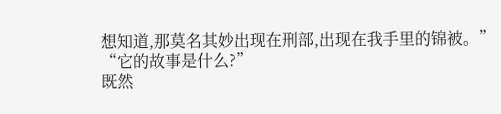想知道,那莫名其妙出现在刑部,出现在我手里的锦被。”
“它的故事是什么?”
既然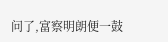问了,富察明朗便一鼓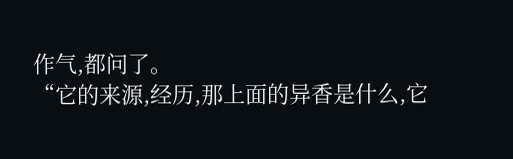作气,都问了。
“它的来源,经历,那上面的异香是什么,它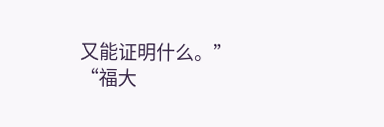又能证明什么。”
“福大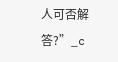人可否解答?”_c